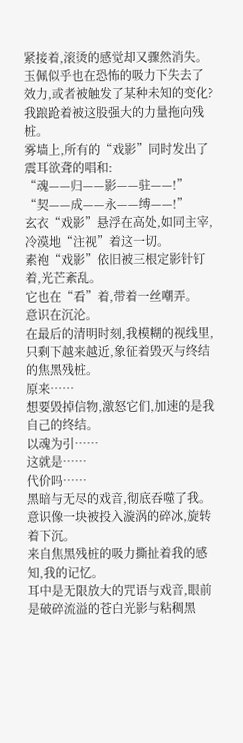紧接着,滚烫的感觉却又骤然消失。
玉佩似乎也在恐怖的吸力下失去了效力,或者被触发了某种未知的变化?
我踉跄着被这股强大的力量拖向残桩。
雾墙上,所有的“戏影”同时发出了震耳欲聋的唱和:
“魂——归——影——驻——!”
“契——成——永——缚——!”
玄衣“戏影”悬浮在高处,如同主宰,冷漠地“注视”着这一切。
素袍“戏影”依旧被三根定影针钉着,光芒紊乱。
它也在“看”着,带着一丝嘲弄。
意识在沉沦。
在最后的清明时刻,我模糊的视线里,只剩下越来越近,象征着毁灭与终结的焦黑残桩。
原来……
想要毁掉信物,激怒它们,加速的是我自己的终结。
以魂为引……
这就是……
代价吗……
黑暗与无尽的戏音,彻底吞噬了我。
意识像一块被投入漩涡的碎冰,旋转着下沉。
来自焦黑残桩的吸力撕扯着我的感知,我的记忆。
耳中是无限放大的咒语与戏音,眼前是破碎流溢的苍白光影与粘稠黑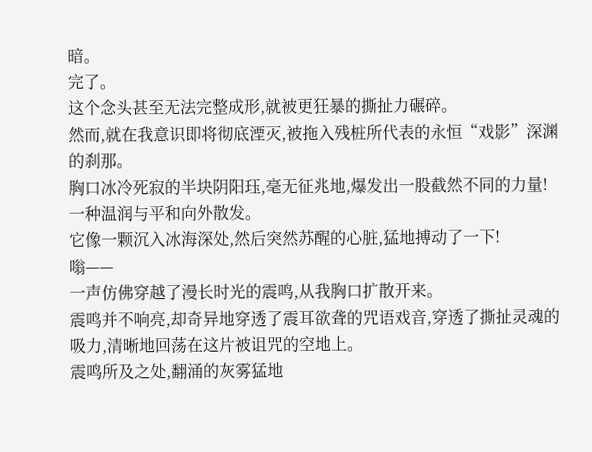暗。
完了。
这个念头甚至无法完整成形,就被更狂暴的撕扯力碾碎。
然而,就在我意识即将彻底湮灭,被拖入残桩所代表的永恒“戏影”深渊的刹那。
胸口冰冷死寂的半块阴阳珏,毫无征兆地,爆发出一股截然不同的力量!
一种温润与平和向外散发。
它像一颗沉入冰海深处,然后突然苏醒的心脏,猛地搏动了一下!
嗡——
一声仿佛穿越了漫长时光的震鸣,从我胸口扩散开来。
震鸣并不响亮,却奇异地穿透了震耳欲聋的咒语戏音,穿透了撕扯灵魂的吸力,清晰地回荡在这片被诅咒的空地上。
震鸣所及之处,翻涌的灰雾猛地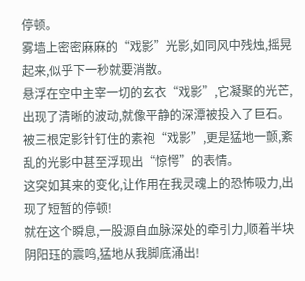停顿。
雾墙上密密麻麻的“戏影”光影,如同风中残烛,摇晃起来,似乎下一秒就要消散。
悬浮在空中主宰一切的玄衣“戏影”,它凝聚的光芒,出现了清晰的波动,就像平静的深潭被投入了巨石。
被三根定影针钉住的素袍“戏影”,更是猛地一颤,紊乱的光影中甚至浮现出“惊愕”的表情。
这突如其来的变化,让作用在我灵魂上的恐怖吸力,出现了短暂的停顿!
就在这个瞬息,一股源自血脉深处的牵引力,顺着半块阴阳珏的震鸣,猛地从我脚底涌出!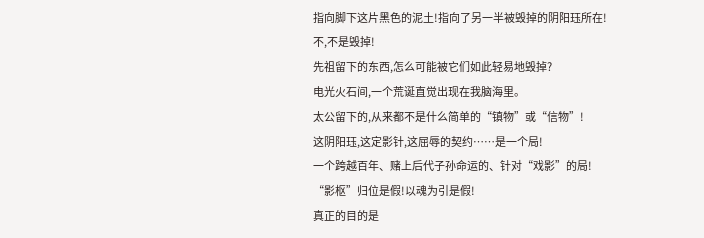指向脚下这片黑色的泥土!指向了另一半被毁掉的阴阳珏所在!
不,不是毁掉!
先祖留下的东西,怎么可能被它们如此轻易地毁掉?
电光火石间,一个荒诞直觉出现在我脑海里。
太公留下的,从来都不是什么简单的“镇物”或“信物”!
这阴阳珏,这定影针,这屈辱的契约……是一个局!
一个跨越百年、赌上后代子孙命运的、针对“戏影”的局!
“影枢”归位是假!以魂为引是假!
真正的目的是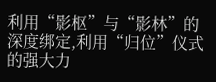利用“影枢”与“影林”的深度绑定,利用“归位”仪式的强大力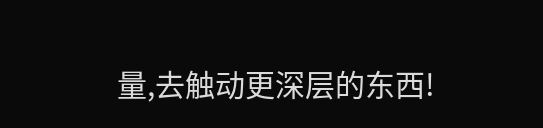量,去触动更深层的东西!